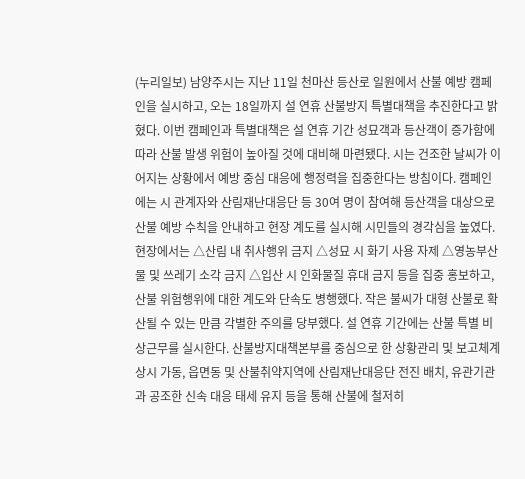(누리일보) 남양주시는 지난 11일 천마산 등산로 일원에서 산불 예방 캠페인을 실시하고, 오는 18일까지 설 연휴 산불방지 특별대책을 추진한다고 밝혔다. 이번 캠페인과 특별대책은 설 연휴 기간 성묘객과 등산객이 증가함에 따라 산불 발생 위험이 높아질 것에 대비해 마련됐다. 시는 건조한 날씨가 이어지는 상황에서 예방 중심 대응에 행정력을 집중한다는 방침이다. 캠페인에는 시 관계자와 산림재난대응단 등 30여 명이 참여해 등산객을 대상으로 산불 예방 수칙을 안내하고 현장 계도를 실시해 시민들의 경각심을 높였다. 현장에서는 △산림 내 취사행위 금지 △성묘 시 화기 사용 자제 △영농부산물 및 쓰레기 소각 금지 △입산 시 인화물질 휴대 금지 등을 집중 홍보하고, 산불 위험행위에 대한 계도와 단속도 병행했다. 작은 불씨가 대형 산불로 확산될 수 있는 만큼 각별한 주의를 당부했다. 설 연휴 기간에는 산불 특별 비상근무를 실시한다. 산불방지대책본부를 중심으로 한 상황관리 및 보고체계 상시 가동, 읍면동 및 산불취약지역에 산림재난대응단 전진 배치, 유관기관과 공조한 신속 대응 태세 유지 등을 통해 산불에 철저히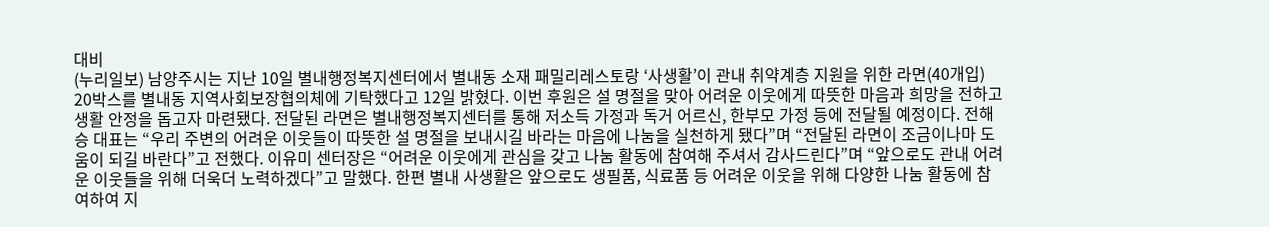대비
(누리일보) 남양주시는 지난 10일 별내행정복지센터에서 별내동 소재 패밀리레스토랑 ‘사생활’이 관내 취약계층 지원을 위한 라면(40개입) 20박스를 별내동 지역사회보장협의체에 기탁했다고 12일 밝혔다. 이번 후원은 설 명절을 맞아 어려운 이웃에게 따뜻한 마음과 희망을 전하고 생활 안정을 돕고자 마련됐다. 전달된 라면은 별내행정복지센터를 통해 저소득 가정과 독거 어르신, 한부모 가정 등에 전달될 예정이다. 전해승 대표는 “우리 주변의 어려운 이웃들이 따뜻한 설 명절을 보내시길 바라는 마음에 나눔을 실천하게 됐다”며 “전달된 라면이 조금이나마 도움이 되길 바란다”고 전했다. 이유미 센터장은 “어려운 이웃에게 관심을 갖고 나눔 활동에 참여해 주셔서 감사드린다”며 “앞으로도 관내 어려운 이웃들을 위해 더욱더 노력하겠다”고 말했다. 한편 별내 사생활은 앞으로도 생필품, 식료품 등 어려운 이웃을 위해 다양한 나눔 활동에 참여하여 지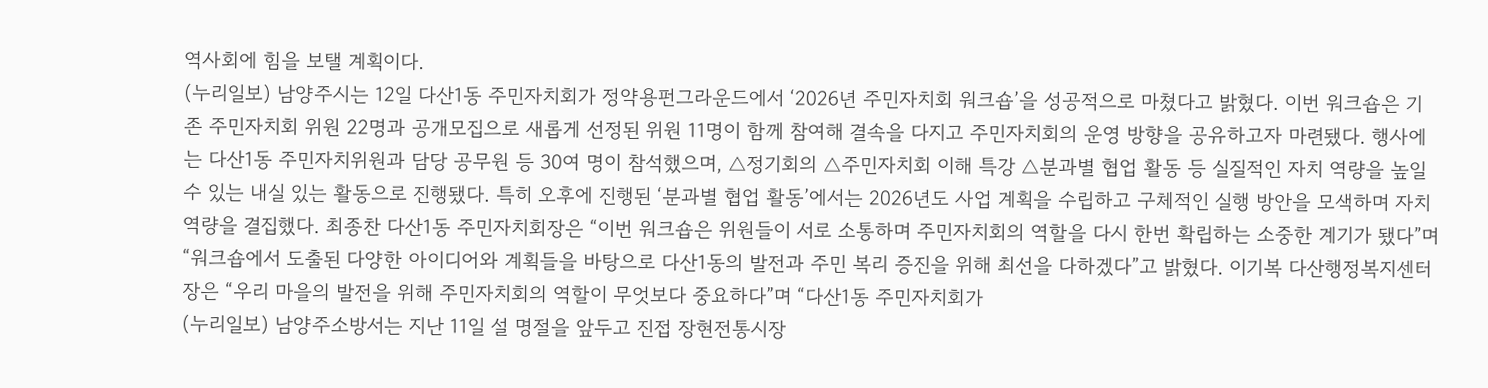역사회에 힘을 보탤 계획이다.
(누리일보) 남양주시는 12일 다산1동 주민자치회가 정약용펀그라운드에서 ‘2026년 주민자치회 워크숍’을 성공적으로 마쳤다고 밝혔다. 이번 워크숍은 기존 주민자치회 위원 22명과 공개모집으로 새롭게 선정된 위원 11명이 함께 참여해 결속을 다지고 주민자치회의 운영 방향을 공유하고자 마련됐다. 행사에는 다산1동 주민자치위원과 담당 공무원 등 30여 명이 참석했으며, △정기회의 △주민자치회 이해 특강 △분과별 협업 활동 등 실질적인 자치 역량을 높일 수 있는 내실 있는 활동으로 진행됐다. 특히 오후에 진행된 ‘분과별 협업 활동’에서는 2026년도 사업 계획을 수립하고 구체적인 실행 방안을 모색하며 자치 역량을 결집했다. 최종찬 다산1동 주민자치회장은 “이번 워크숍은 위원들이 서로 소통하며 주민자치회의 역할을 다시 한번 확립하는 소중한 계기가 됐다”며 “워크숍에서 도출된 다양한 아이디어와 계획들을 바탕으로 다산1동의 발전과 주민 복리 증진을 위해 최선을 다하겠다”고 밝혔다. 이기복 다산행정복지센터장은 “우리 마을의 발전을 위해 주민자치회의 역할이 무엇보다 중요하다”며 “다산1동 주민자치회가
(누리일보) 남양주소방서는 지난 11일 설 명절을 앞두고 진접 장현전통시장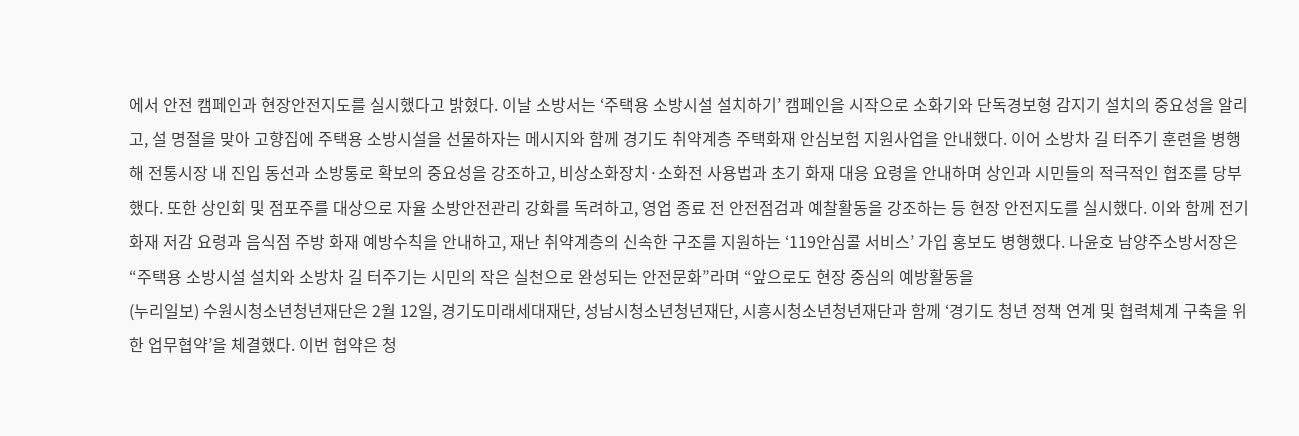에서 안전 캠페인과 현장안전지도를 실시했다고 밝혔다. 이날 소방서는 ‘주택용 소방시설 설치하기’ 캠페인을 시작으로 소화기와 단독경보형 감지기 설치의 중요성을 알리고, 설 명절을 맞아 고향집에 주택용 소방시설을 선물하자는 메시지와 함께 경기도 취약계층 주택화재 안심보험 지원사업을 안내했다. 이어 소방차 길 터주기 훈련을 병행해 전통시장 내 진입 동선과 소방통로 확보의 중요성을 강조하고, 비상소화장치·소화전 사용법과 초기 화재 대응 요령을 안내하며 상인과 시민들의 적극적인 협조를 당부했다. 또한 상인회 및 점포주를 대상으로 자율 소방안전관리 강화를 독려하고, 영업 종료 전 안전점검과 예찰활동을 강조하는 등 현장 안전지도를 실시했다. 이와 함께 전기화재 저감 요령과 음식점 주방 화재 예방수칙을 안내하고, 재난 취약계층의 신속한 구조를 지원하는 ‘119안심콜 서비스’ 가입 홍보도 병행했다. 나윤호 남양주소방서장은 “주택용 소방시설 설치와 소방차 길 터주기는 시민의 작은 실천으로 완성되는 안전문화”라며 “앞으로도 현장 중심의 예방활동을
(누리일보) 수원시청소년청년재단은 2월 12일, 경기도미래세대재단, 성남시청소년청년재단, 시흥시청소년청년재단과 함께 ‘경기도 청년 정책 연계 및 협력체계 구축을 위한 업무협약’을 체결했다. 이번 협약은 청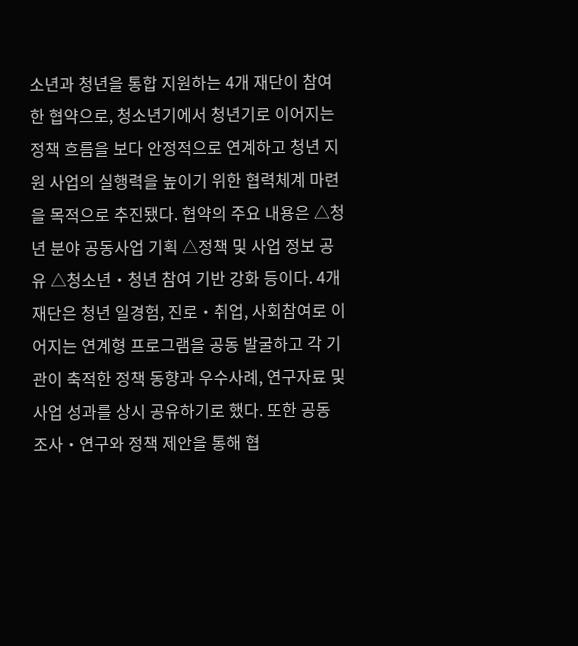소년과 청년을 통합 지원하는 4개 재단이 참여한 협약으로, 청소년기에서 청년기로 이어지는 정책 흐름을 보다 안정적으로 연계하고 청년 지원 사업의 실행력을 높이기 위한 협력체계 마련을 목적으로 추진됐다. 협약의 주요 내용은 △청년 분야 공동사업 기획 △정책 및 사업 정보 공유 △청소년‧청년 참여 기반 강화 등이다. 4개 재단은 청년 일경험, 진로‧취업, 사회참여로 이어지는 연계형 프로그램을 공동 발굴하고 각 기관이 축적한 정책 동향과 우수사례, 연구자료 및 사업 성과를 상시 공유하기로 했다. 또한 공동 조사‧연구와 정책 제안을 통해 협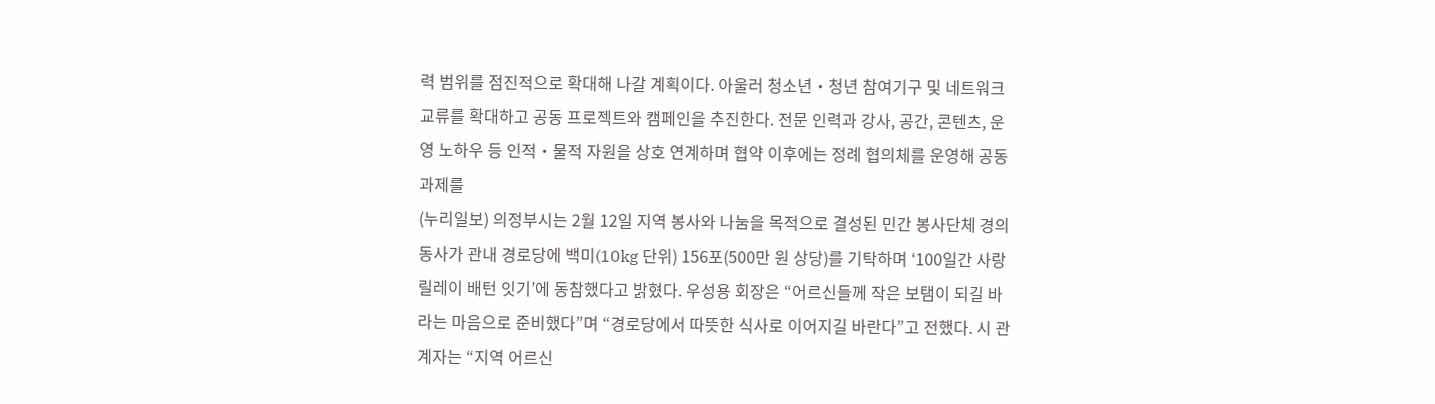력 범위를 점진적으로 확대해 나갈 계획이다. 아울러 청소년‧청년 참여기구 및 네트워크 교류를 확대하고 공동 프로젝트와 캠페인을 추진한다. 전문 인력과 강사, 공간, 콘텐츠, 운영 노하우 등 인적‧물적 자원을 상호 연계하며 협약 이후에는 정례 협의체를 운영해 공동 과제를
(누리일보) 의정부시는 2월 12일 지역 봉사와 나눔을 목적으로 결성된 민간 봉사단체 경의동사가 관내 경로당에 백미(10kg 단위) 156포(500만 원 상당)를 기탁하며 ‘100일간 사랑릴레이 배턴 잇기’에 동참했다고 밝혔다. 우성용 회장은 “어르신들께 작은 보탬이 되길 바라는 마음으로 준비했다”며 “경로당에서 따뜻한 식사로 이어지길 바란다”고 전했다. 시 관계자는 “지역 어르신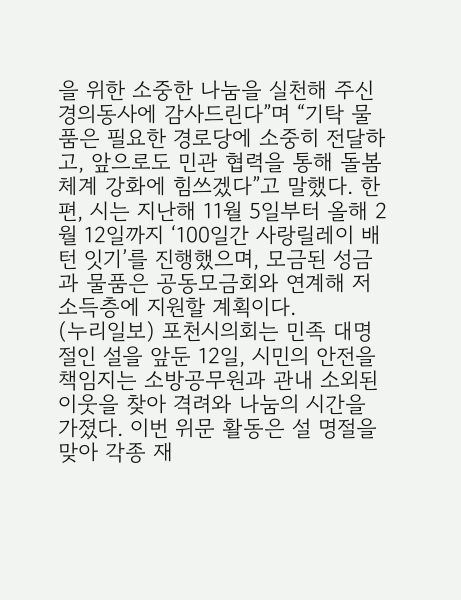을 위한 소중한 나눔을 실천해 주신 경의동사에 감사드린다”며 “기탁 물품은 필요한 경로당에 소중히 전달하고, 앞으로도 민관 협력을 통해 돌봄체계 강화에 힘쓰겠다”고 말했다. 한편, 시는 지난해 11월 5일부터 올해 2월 12일까지 ‘100일간 사랑릴레이 배턴 잇기’를 진행했으며, 모금된 성금과 물품은 공동모금회와 연계해 저소득층에 지원할 계획이다.
(누리일보) 포천시의회는 민족 대명절인 설을 앞둔 12일, 시민의 안전을 책임지는 소방공무원과 관내 소외된 이웃을 찾아 격려와 나눔의 시간을 가졌다. 이번 위문 활동은 설 명절을 맞아 각종 재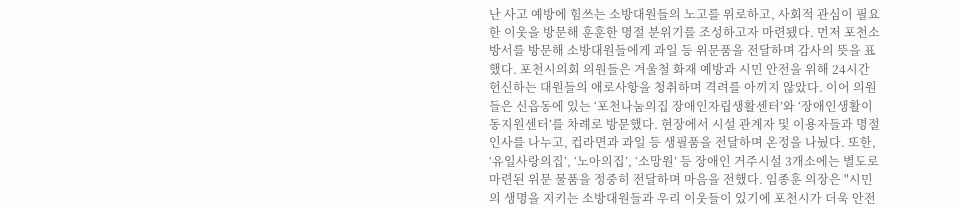난 사고 예방에 힘쓰는 소방대원들의 노고를 위로하고, 사회적 관심이 필요한 이웃을 방문해 훈훈한 명절 분위기를 조성하고자 마련됐다. 먼저 포천소방서를 방문해 소방대원들에게 과일 등 위문품을 전달하며 감사의 뜻을 표했다. 포천시의회 의원들은 겨울철 화재 예방과 시민 안전을 위해 24시간 헌신하는 대원들의 애로사항을 청취하며 격려를 아끼지 않았다. 이어 의원들은 신읍동에 있는 ‘포천나눔의집 장애인자립생활센터’와 ‘장애인생활이동지원센터’를 차례로 방문했다. 현장에서 시설 관계자 및 이용자들과 명절 인사를 나누고, 컵라면과 과일 등 생필품을 전달하며 온정을 나눴다. 또한, ‘유일사랑의집’, ‘노아의집’, ‘소망원’ 등 장애인 거주시설 3개소에는 별도로 마련된 위문 물품을 정중히 전달하며 마음을 전했다. 임종훈 의장은 "시민의 생명을 지키는 소방대원들과 우리 이웃들이 있기에 포천시가 더욱 안전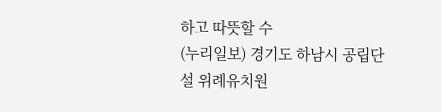하고 따뜻할 수
(누리일보) 경기도 하남시 공립단설 위례유치원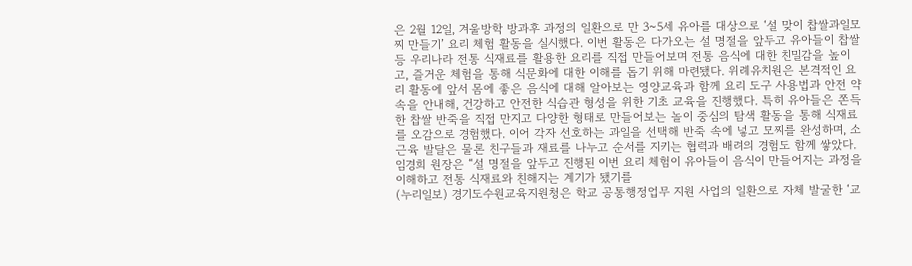은 2월 12일, 겨울방학 방과후 과정의 일환으로 만 3~5세 유아를 대상으로 ‘설 맞이 찹쌀과일모찌 만들기’ 요리 체험 활동을 실시했다. 이번 활동은 다가오는 설 명절을 앞두고 유아들이 찹쌀 등 우리나라 전통 식재료를 활용한 요리를 직접 만들어보며 전통 음식에 대한 친밀감을 높이고, 즐거운 체험을 통해 식문화에 대한 이해를 돕기 위해 마련됐다. 위례유치원은 본격적인 요리 활동에 앞서 몸에 좋은 음식에 대해 알아보는 영양교육과 함께 요리 도구 사용법과 안전 약속을 안내해, 건강하고 안전한 식습관 형성을 위한 기초 교육을 진행했다. 특히 유아들은 쫀득한 찹쌀 반죽을 직접 만지고 다양한 형태로 만들어보는 놀이 중심의 탐색 활동을 통해 식재료를 오감으로 경험했다. 이어 각자 선호하는 과일을 선택해 반죽 속에 넣고 모찌를 완성하며, 소근육 발달은 물론 친구들과 재료를 나누고 순서를 지키는 협력과 배려의 경험도 함께 쌓았다. 임경희 원장은 “설 명절을 앞두고 진행된 이번 요리 체험이 유아들이 음식이 만들어지는 과정을 이해하고 전통 식재료와 친해지는 계기가 됐기를
(누리일보) 경기도수원교육지원청은 학교 공통행정업무 지원 사업의 일환으로 자체 발굴한 ‘교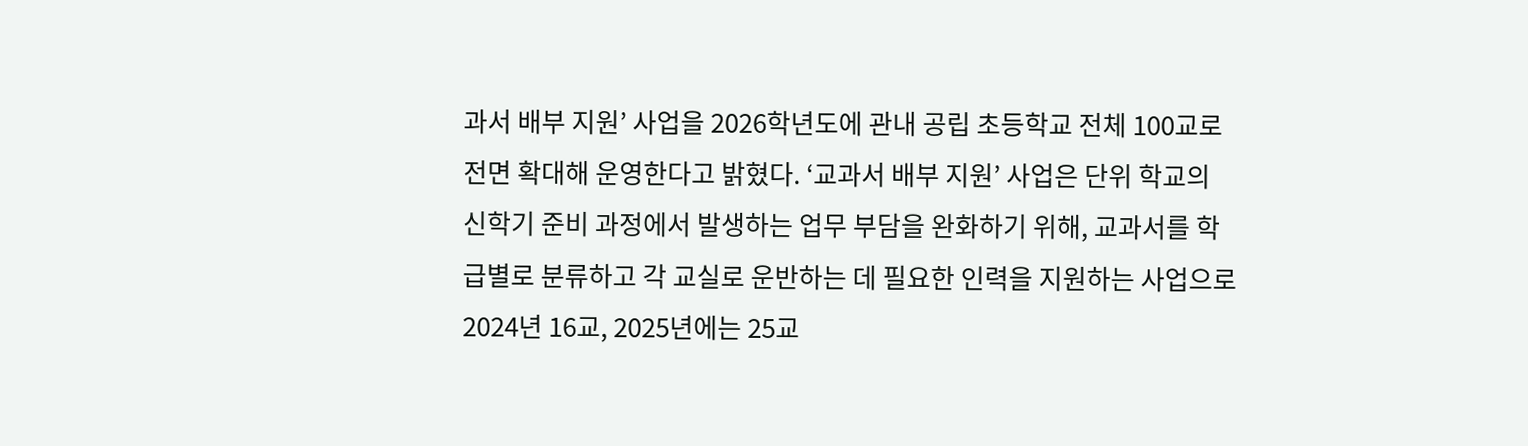과서 배부 지원’ 사업을 2026학년도에 관내 공립 초등학교 전체 100교로 전면 확대해 운영한다고 밝혔다. ‘교과서 배부 지원’ 사업은 단위 학교의 신학기 준비 과정에서 발생하는 업무 부담을 완화하기 위해, 교과서를 학급별로 분류하고 각 교실로 운반하는 데 필요한 인력을 지원하는 사업으로 2024년 16교, 2025년에는 25교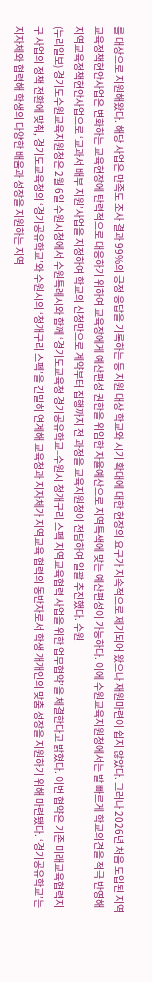를 대상으로 지원해왔다. 해당 사업은 만족도 조사 결과 99%의 긍정 응답을 기록하는 등 지원 대상 학교와 시기 확대에 대한 현장의 요구가 지속적으로 제기되어 왔으나 재원마련이 쉽지 않았다. 그러나 2026년 처음 도입된 지역교육정책현안사업은 변화하는 교육현장에 탄력적으로 대응하기 위하여 교육장에게 예산편성 권한을 위임한 자율예산으로 지역특색에 맞는 예산편성이 가능하다. 이에 수원교육지원청에서는 발 빠르게 학교의견을 적극 반영해 지역교육정책현안사업으로 ‘교과서 배부 지원’사업을 지정하여 학교의 신청만으로 계약부터 집행까지 전 과정을 교육지원청이 전담하여 일괄 추진했다. 수원
(누리일보) 경기도수원교육지원청은 2월 6일 수원시청에서 수원특례시와 함께 ‘경기도교육청 경기공유학교–수원시 청개구리 스펙 지역교육협력 사업을 위한 업무협약’을 체결한다고 밝혔다. 이번 협약은 기존 미래교육협력지구 사업의 정책 전환에 맞춰, 경기도교육청의 ‘경기공유학교’와 수원시의 ‘청개구리 스펙’을 긴밀히 연계해 교육청과 지자체가 지역교육 협력의 동반자로서 학생 개개인의 맞춤 성장을 지원하기 위해 마련됐다. ‘경기공유학교’는 지자체와 협력해 학생의 다양한 배움과 성장을 지원하는 지역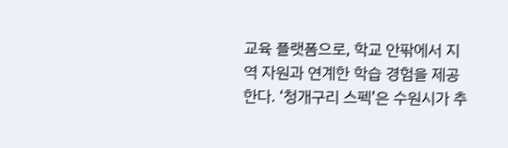교육 플랫폼으로, 학교 안팎에서 지역 자원과 연계한 학습 경험을 제공한다. ‘청개구리 스펙’은 수원시가 추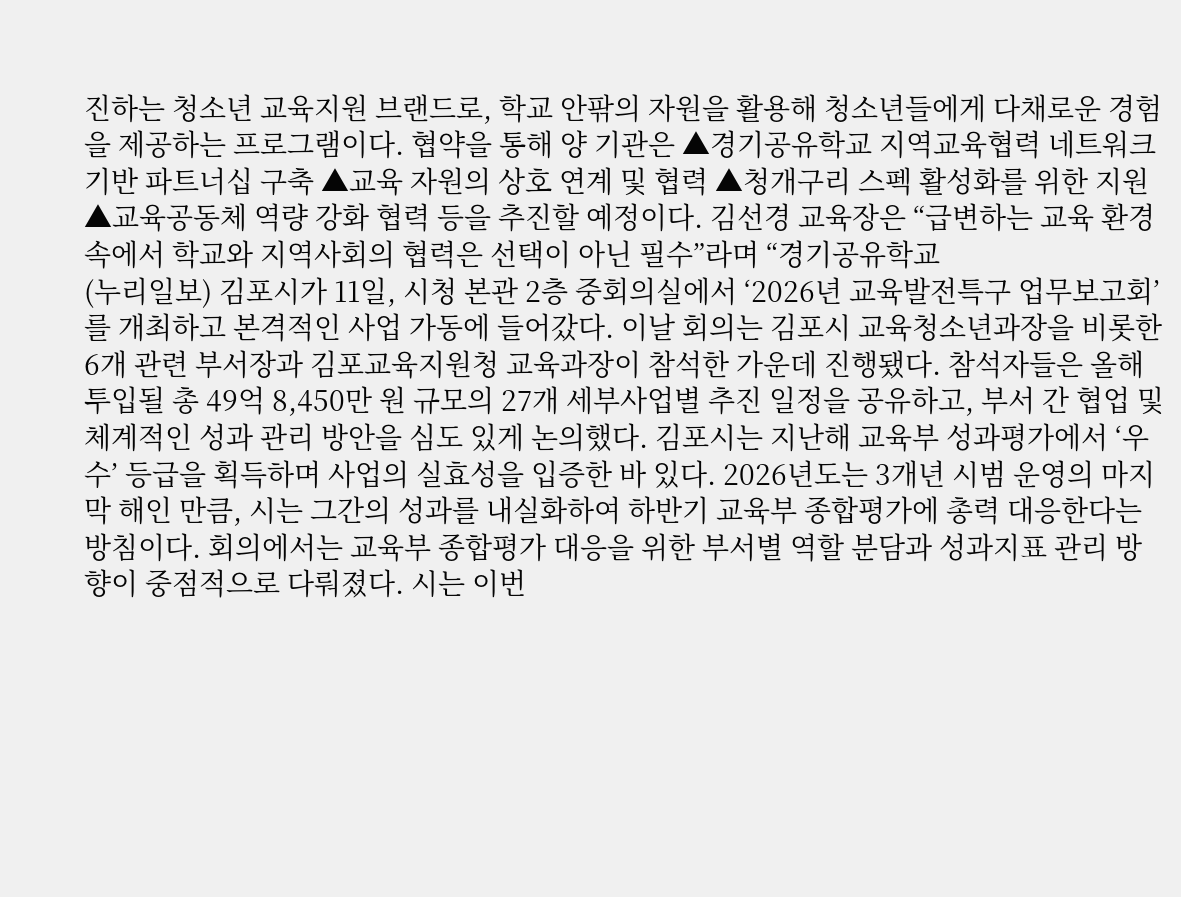진하는 청소년 교육지원 브랜드로, 학교 안팎의 자원을 활용해 청소년들에게 다채로운 경험을 제공하는 프로그램이다. 협약을 통해 양 기관은 ▲경기공유학교 지역교육협력 네트워크 기반 파트너십 구축 ▲교육 자원의 상호 연계 및 협력 ▲청개구리 스펙 활성화를 위한 지원 ▲교육공동체 역량 강화 협력 등을 추진할 예정이다. 김선경 교육장은 “급변하는 교육 환경 속에서 학교와 지역사회의 협력은 선택이 아닌 필수”라며 “경기공유학교
(누리일보) 김포시가 11일, 시청 본관 2층 중회의실에서 ‘2026년 교육발전특구 업무보고회’를 개최하고 본격적인 사업 가동에 들어갔다. 이날 회의는 김포시 교육청소년과장을 비롯한 6개 관련 부서장과 김포교육지원청 교육과장이 참석한 가운데 진행됐다. 참석자들은 올해 투입될 총 49억 8,450만 원 규모의 27개 세부사업별 추진 일정을 공유하고, 부서 간 협업 및 체계적인 성과 관리 방안을 심도 있게 논의했다. 김포시는 지난해 교육부 성과평가에서 ‘우수’ 등급을 획득하며 사업의 실효성을 입증한 바 있다. 2026년도는 3개년 시범 운영의 마지막 해인 만큼, 시는 그간의 성과를 내실화하여 하반기 교육부 종합평가에 총력 대응한다는 방침이다. 회의에서는 교육부 종합평가 대응을 위한 부서별 역할 분담과 성과지표 관리 방향이 중점적으로 다뤄졌다. 시는 이번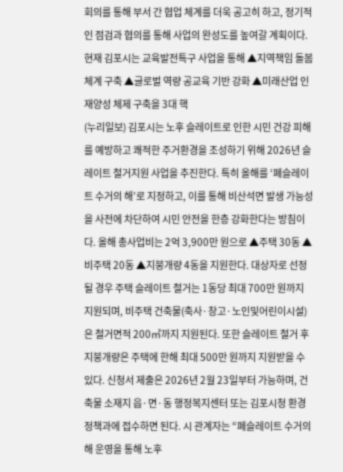회의를 통해 부서 간 협업 체계를 더욱 공고히 하고, 정기적인 점검과 협의를 통해 사업의 완성도를 높여갈 계획이다. 현재 김포시는 교육발전특구 사업을 통해 ▲지역책임 돌봄체계 구축 ▲글로벌 역량 공교육 기반 강화 ▲미래산업 인재양성 체제 구축을 3대 핵
(누리일보) 김포시는 노후 슬레이트로 인한 시민 건강 피해를 예방하고 쾌적한 주거환경을 조성하기 위해 2026년 슬레이트 철거지원 사업을 추진한다. 특히 올해를 ‘폐슬레이트 수거의 해’로 지정하고, 이를 통해 비산석면 발생 가능성을 사전에 차단하여 시민 안전을 한층 강화한다는 방침이다. 올해 총사업비는 2억 3,900만 원으로 ▲주택 30동 ▲비주택 20동 ▲지붕개량 4동을 지원한다. 대상자로 선정될 경우 주택 슬레이트 철거는 1동당 최대 700만 원까지 지원되며, 비주택 건축물(축사·창고·노인및어린이시설)은 철거면적 200㎡까지 지원된다. 또한 슬레이트 철거 후 지붕개량은 주택에 한해 최대 500만 원까지 지원받을 수 있다. 신청서 제출은 2026년 2월 23일부터 가능하며, 건축물 소재지 읍·면·동 행정복지센터 또는 김포시청 환경정책과에 접수하면 된다. 시 관계자는 “폐슬레이트 수거의 해 운영을 통해 노후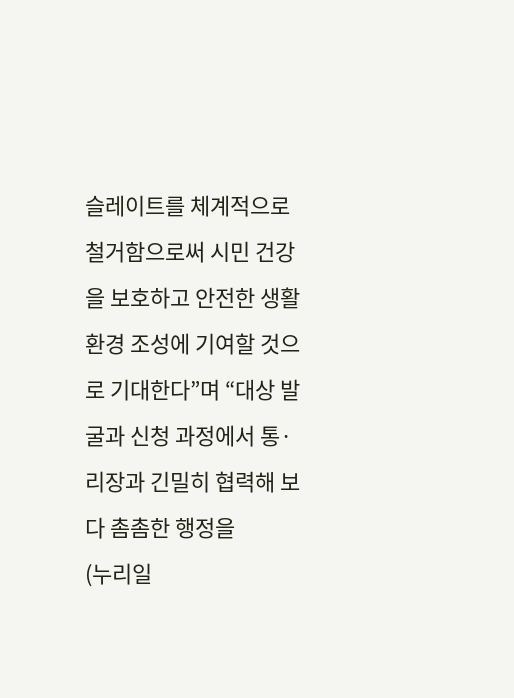슬레이트를 체계적으로 철거함으로써 시민 건강을 보호하고 안전한 생활환경 조성에 기여할 것으로 기대한다”며 “대상 발굴과 신청 과정에서 통·리장과 긴밀히 협력해 보다 촘촘한 행정을
(누리일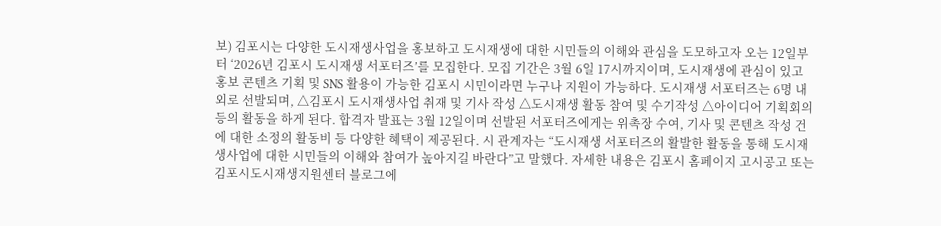보) 김포시는 다양한 도시재생사업을 홍보하고 도시재생에 대한 시민들의 이해와 관심을 도모하고자 오는 12일부터 ‘2026년 김포시 도시재생 서포터즈’를 모집한다. 모집 기간은 3월 6일 17시까지이며, 도시재생에 관심이 있고 홍보 콘텐츠 기획 및 SNS 활용이 가능한 김포시 시민이라면 누구나 지원이 가능하다. 도시재생 서포터즈는 6명 내외로 선발되며, △김포시 도시재생사업 취재 및 기사 작성 △도시재생 활동 참여 및 수기작성 △아이디어 기획회의 등의 활동을 하게 된다. 합격자 발표는 3월 12일이며 선발된 서포터즈에게는 위촉장 수여, 기사 및 콘텐츠 작성 건에 대한 소정의 활동비 등 다양한 혜택이 제공된다. 시 관계자는 “도시재생 서포터즈의 활발한 활동을 통해 도시재생사업에 대한 시민들의 이해와 참여가 높아지길 바란다”고 말했다. 자세한 내용은 김포시 홈페이지 고시공고 또는 김포시도시재생지원센터 블로그에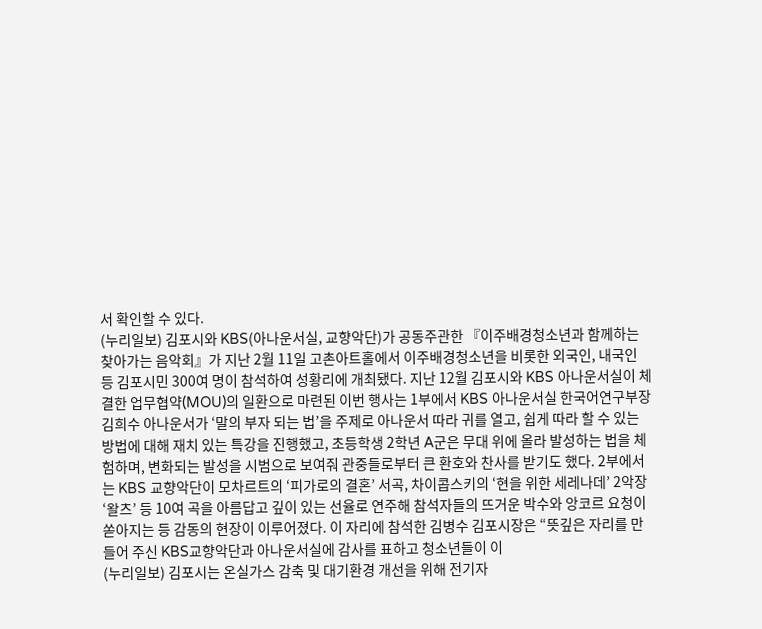서 확인할 수 있다.
(누리일보) 김포시와 KBS(아나운서실, 교향악단)가 공동주관한 『이주배경청소년과 함께하는 찾아가는 음악회』가 지난 2월 11일 고촌아트홀에서 이주배경청소년을 비롯한 외국인, 내국인 등 김포시민 300여 명이 참석하여 성황리에 개최됐다. 지난 12월 김포시와 KBS 아나운서실이 체결한 업무협약(MOU)의 일환으로 마련된 이번 행사는 1부에서 KBS 아나운서실 한국어연구부장 김희수 아나운서가 ‘말의 부자 되는 법’을 주제로 아나운서 따라 귀를 열고, 쉽게 따라 할 수 있는 방법에 대해 재치 있는 특강을 진행했고, 초등학생 2학년 A군은 무대 위에 올라 발성하는 법을 체험하며, 변화되는 발성을 시범으로 보여줘 관중들로부터 큰 환호와 찬사를 받기도 했다. 2부에서는 KBS 교향악단이 모차르트의 ‘피가로의 결혼’ 서곡, 차이콥스키의 ‘현을 위한 세레나데’ 2악장 ‘왈츠’ 등 10여 곡을 아름답고 깊이 있는 선율로 연주해 참석자들의 뜨거운 박수와 앙코르 요청이 쏟아지는 등 감동의 현장이 이루어졌다. 이 자리에 참석한 김병수 김포시장은 “뜻깊은 자리를 만들어 주신 KBS교향악단과 아나운서실에 감사를 표하고 청소년들이 이
(누리일보) 김포시는 온실가스 감축 및 대기환경 개선을 위해 전기자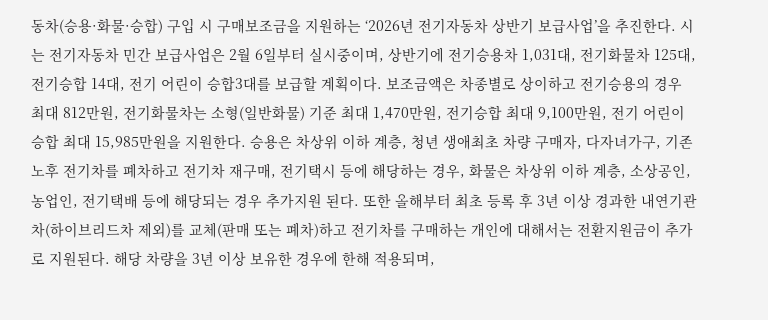동차(승용·화물·승합) 구입 시 구매보조금을 지원하는 ‘2026년 전기자동차 상반기 보급사업’을 추진한다. 시는 전기자동차 민간 보급사업은 2월 6일부터 실시중이며, 상반기에 전기승용차 1,031대, 전기화물차 125대, 전기승합 14대, 전기 어린이 승합3대를 보급할 계획이다. 보조금액은 차종별로 상이하고 전기승용의 경우 최대 812만원, 전기화물차는 소형(일반화물) 기준 최대 1,470만원, 전기승합 최대 9,100만원, 전기 어린이 승합 최대 15,985만원을 지원한다. 승용은 차상위 이하 계층, 청년 생애최초 차량 구매자, 다자녀가구, 기존 노후 전기차를 폐차하고 전기차 재구매, 전기택시 등에 해당하는 경우, 화물은 차상위 이하 계층, 소상공인, 농업인, 전기택배 등에 해당되는 경우 추가지원 된다. 또한 올해부터 최초 등록 후 3년 이상 경과한 내연기관차(하이브리드차 제외)를 교체(판매 또는 폐차)하고 전기차를 구매하는 개인에 대해서는 전환지원금이 추가로 지원된다. 해당 차량을 3년 이상 보유한 경우에 한해 적용되며,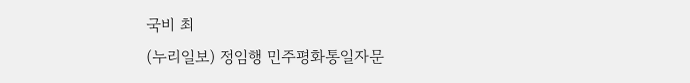국비 최
(누리일보) 정임행 민주평화통일자문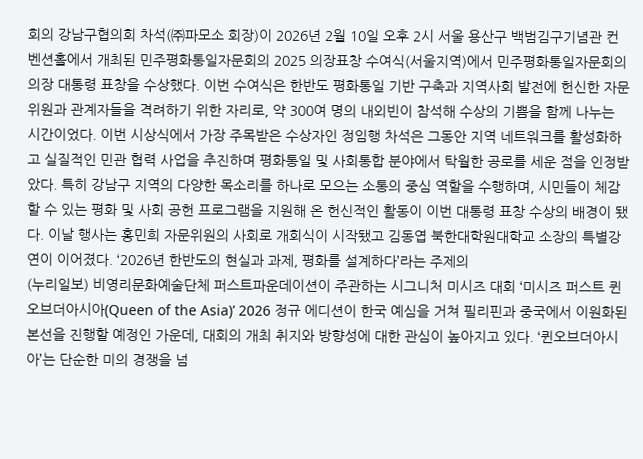회의 강남구협의회 차석(㈜파모소 회장)이 2026년 2월 10일 오후 2시 서울 용산구 백범김구기념관 컨벤션홀에서 개최된 민주평화통일자문회의 2025 의장표창 수여식(서울지역)에서 민주평화통일자문회의 의장 대통령 표창을 수상했다. 이번 수여식은 한반도 평화통일 기반 구축과 지역사회 발전에 헌신한 자문위원과 관계자들을 격려하기 위한 자리로, 약 300여 명의 내외빈이 참석해 수상의 기쁨을 함께 나누는 시간이었다. 이번 시상식에서 가장 주목받은 수상자인 정임행 차석은 그동안 지역 네트워크를 활성화하고 실질적인 민관 협력 사업을 추진하며 평화통일 및 사회통합 분야에서 탁월한 공로를 세운 점을 인정받았다. 특히 강남구 지역의 다양한 목소리를 하나로 모으는 소통의 중심 역할을 수행하며, 시민들이 체감할 수 있는 평화 및 사회 공헌 프로그램을 지원해 온 헌신적인 활동이 이번 대통령 표창 수상의 배경이 됐다. 이날 행사는 홍민희 자문위원의 사회로 개회식이 시작됐고 김동엽 북한대학원대학교 소장의 특별강연이 이어졌다. ‘2026년 한반도의 현실과 과제, 평화를 설계하다’라는 주제의
(누리일보) 비영리문화예술단체 퍼스트파운데이션이 주관하는 시그니처 미시즈 대회 ‘미시즈 퍼스트 퀸오브더아시아(Queen of the Asia)’ 2026 정규 에디션이 한국 예심을 거쳐 필리핀과 중국에서 이원화된 본선을 진행할 예정인 가운데, 대회의 개최 취지와 방향성에 대한 관심이 높아지고 있다. ‘퀸오브더아시아’는 단순한 미의 경쟁을 넘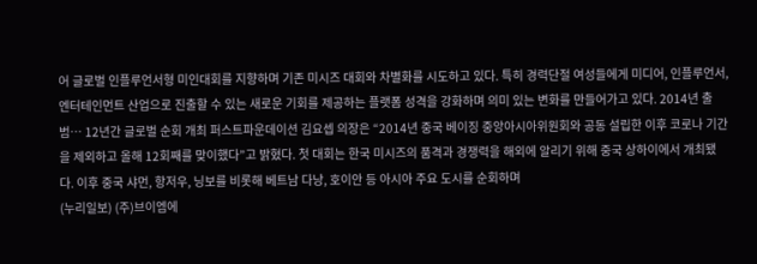어 글로벌 인플루언서형 미인대회를 지향하며 기존 미시즈 대회와 차별화를 시도하고 있다. 특히 경력단절 여성들에게 미디어, 인플루언서, 엔터테인먼트 산업으로 진출할 수 있는 새로운 기회를 제공하는 플랫폼 성격을 강화하며 의미 있는 변화를 만들어가고 있다. 2014년 출범… 12년간 글로벌 순회 개최 퍼스트파운데이션 김요셉 의장은 “2014년 중국 베이징 중앙아시아위원회와 공동 설립한 이후 코로나 기간을 제외하고 올해 12회째를 맞이했다”고 밝혔다. 첫 대회는 한국 미시즈의 품격과 경쟁력을 해외에 알리기 위해 중국 상하이에서 개최됐다. 이후 중국 샤먼, 항저우, 닝보를 비롯해 베트남 다낭, 호이안 등 아시아 주요 도시를 순회하며
(누리일보) (주)브이엠에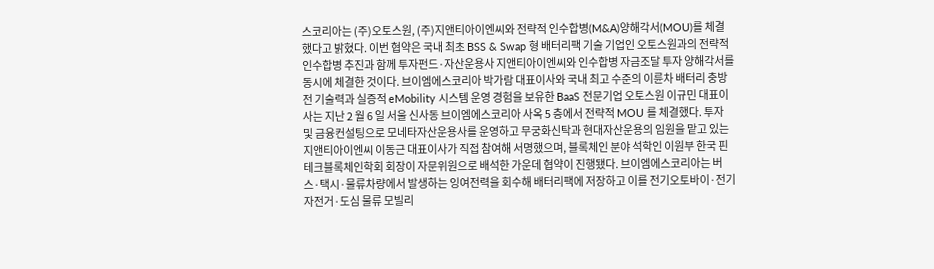스코리아는 (주)오토스원, (주)지앤티아이엔씨와 전략적 인수합병(M&A)양해각서(MOU)를 체결했다고 밝혔다. 이번 협약은 국내 최초 BSS & Swap 형 배터리팩 기술 기업인 오토스원과의 전략적 인수합병 추진과 함께 투자펀드·자산운용사 지앤티아이엔씨와 인수합병 자금조달 투자 양해각서를 동시에 체결한 것이다. 브이엠에스코리아 박가람 대표이사와 국내 최고 수준의 이륜차 배터리 충방전 기술력과 실증적 eMobility 시스템 운영 경험을 보유한 BaaS 전문기업 오토스원 이규민 대표이사는 지난 2 월 6 일 서울 신사동 브이엠에스코리아 사옥 5 층에서 전략적 MOU 를 체결했다. 투자 및 금융컨설팅으로 모네타자산운용사를 운영하고 무궁화신탁과 현대자산운용의 임원을 맡고 있는 지앤티아이엔씨 이동근 대표이사가 직접 참여해 서명했으며, 블록체인 분야 석학인 이원부 한국 핀테크블록체인학회 회장이 자문위원으로 배석한 가운데 협약이 진행됐다. 브이엠에스코리아는 버스·택시·물류차량에서 발생하는 잉여전력을 회수해 배터리팩에 저장하고 이를 전기오토바이·전기자전거·도심 물류 모빌리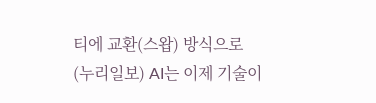티에 교환(스왑) 방식으로
(누리일보) AI는 이제 기술이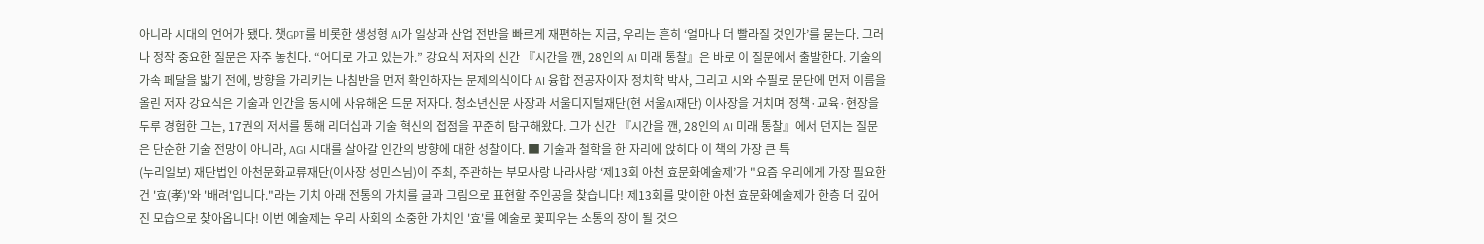아니라 시대의 언어가 됐다. 챗GPT를 비롯한 생성형 AI가 일상과 산업 전반을 빠르게 재편하는 지금, 우리는 흔히 ‘얼마나 더 빨라질 것인가’를 묻는다. 그러나 정작 중요한 질문은 자주 놓친다. “어디로 가고 있는가.” 강요식 저자의 신간 『시간을 깬, 28인의 AI 미래 통찰』은 바로 이 질문에서 출발한다. 기술의 가속 페달을 밟기 전에, 방향을 가리키는 나침반을 먼저 확인하자는 문제의식이다 AI 융합 전공자이자 정치학 박사, 그리고 시와 수필로 문단에 먼저 이름을 올린 저자 강요식은 기술과 인간을 동시에 사유해온 드문 저자다. 청소년신문 사장과 서울디지털재단(현 서울AI재단) 이사장을 거치며 정책·교육·현장을 두루 경험한 그는, 17권의 저서를 통해 리더십과 기술 혁신의 접점을 꾸준히 탐구해왔다. 그가 신간 『시간을 깬, 28인의 AI 미래 통찰』에서 던지는 질문은 단순한 기술 전망이 아니라, AGI 시대를 살아갈 인간의 방향에 대한 성찰이다. ■ 기술과 철학을 한 자리에 앉히다 이 책의 가장 큰 특
(누리일보) 재단법인 아천문화교류재단(이사장 성민스님)이 주최, 주관하는 부모사랑 나라사랑 ‘제13회 아천 효문화예술제’가 "요즘 우리에게 가장 필요한 건 '효(孝)'와 '배려'입니다."라는 기치 아래 전통의 가치를 글과 그림으로 표현할 주인공을 찾습니다! 제13회를 맞이한 아천 효문화예술제가 한층 더 깊어진 모습으로 찾아옵니다! 이번 예술제는 우리 사회의 소중한 가치인 '효'를 예술로 꽃피우는 소통의 장이 될 것으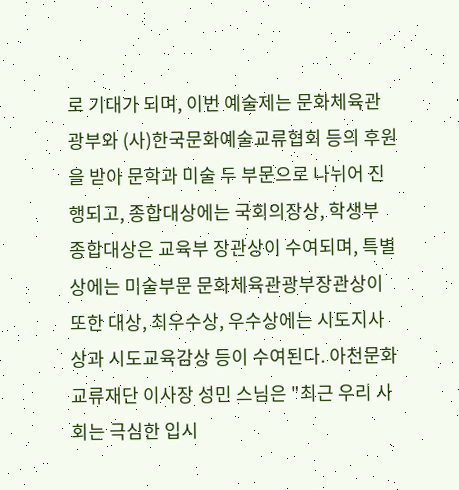로 기대가 되며, 이번 예술제는 문화체육관광부와 (사)한국문화예술교류협회 등의 후원을 받아 문학과 미술 두 부문으로 나뉘어 진행되고, 종합대상에는 국회의장상, 학생부 종합대상은 교육부 장관상이 수여되며, 특별상에는 미술부문 문화체육관광부장관상이 또한 대상, 최우수상, 우수상에는 시도지사상과 시도교육감상 등이 수여된다. 아천문화교류재단 이사장 성민 스님은 "최근 우리 사회는 극심한 입시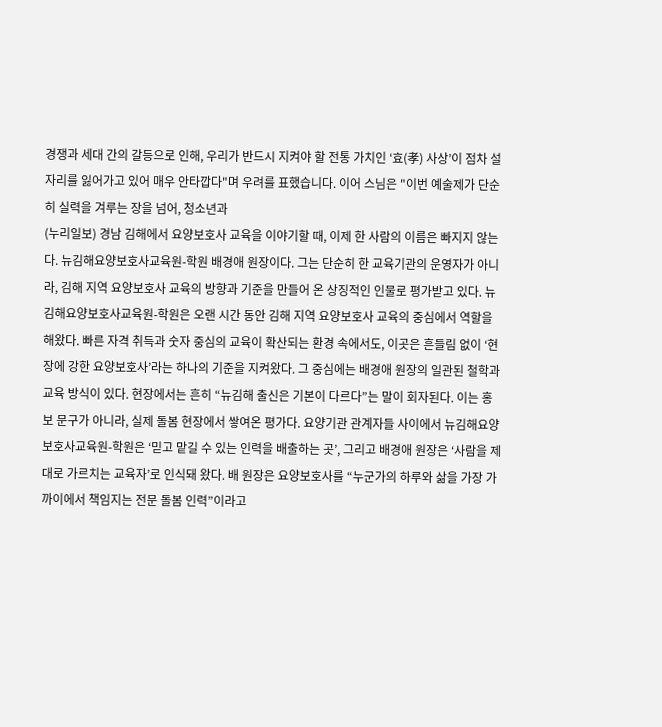경쟁과 세대 간의 갈등으로 인해, 우리가 반드시 지켜야 할 전통 가치인 ‘효(孝) 사상’이 점차 설 자리를 잃어가고 있어 매우 안타깝다"며 우려를 표했습니다. 이어 스님은 "이번 예술제가 단순히 실력을 겨루는 장을 넘어, 청소년과
(누리일보) 경남 김해에서 요양보호사 교육을 이야기할 때, 이제 한 사람의 이름은 빠지지 않는다. 뉴김해요양보호사교육원-학원 배경애 원장이다. 그는 단순히 한 교육기관의 운영자가 아니라, 김해 지역 요양보호사 교육의 방향과 기준을 만들어 온 상징적인 인물로 평가받고 있다. 뉴김해요양보호사교육원-학원은 오랜 시간 동안 김해 지역 요양보호사 교육의 중심에서 역할을 해왔다. 빠른 자격 취득과 숫자 중심의 교육이 확산되는 환경 속에서도, 이곳은 흔들림 없이 ‘현장에 강한 요양보호사’라는 하나의 기준을 지켜왔다. 그 중심에는 배경애 원장의 일관된 철학과 교육 방식이 있다. 현장에서는 흔히 “뉴김해 출신은 기본이 다르다”는 말이 회자된다. 이는 홍보 문구가 아니라, 실제 돌봄 현장에서 쌓여온 평가다. 요양기관 관계자들 사이에서 뉴김해요양보호사교육원-학원은 ‘믿고 맡길 수 있는 인력을 배출하는 곳’, 그리고 배경애 원장은 ‘사람을 제대로 가르치는 교육자’로 인식돼 왔다. 배 원장은 요양보호사를 “누군가의 하루와 삶을 가장 가까이에서 책임지는 전문 돌봄 인력”이라고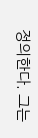정의한다. 그는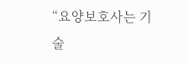“요양보호사는 기술